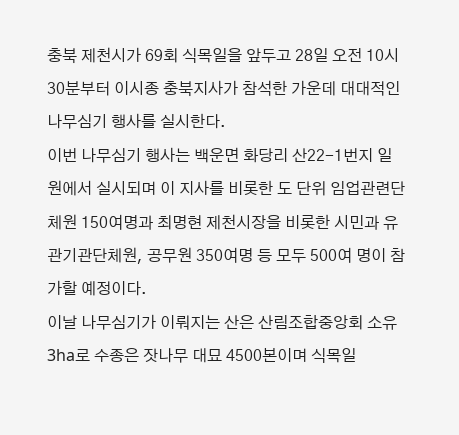충북 제천시가 69회 식목일을 앞두고 28일 오전 10시30분부터 이시종 충북지사가 참석한 가운데 대대적인 나무심기 행사를 실시한다.
이번 나무심기 행사는 백운면 화당리 산22-1번지 일원에서 실시되며 이 지사를 비롯한 도 단위 임업관련단체원 150여명과 최명현 제천시장을 비롯한 시민과 유관기관단체원, 공무원 350여명 등 모두 500여 명이 참가할 예정이다.
이날 나무심기가 이뤄지는 산은 산림조합중앙회 소유 3ha로 수종은 잣나무 대묘 4500본이며 식목일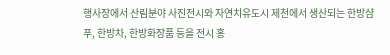행사장에서 산림분야 사진전시와 자연치유도시 제천에서 생산되는 한방샴푸, 한방차, 한방화장품 등을 전시 홍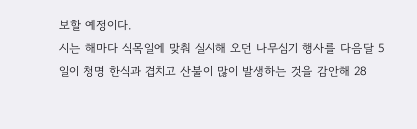보할 예정이다.
시는 해마다 식목일에 맞춰 실시해 오던 나무심기 행사를 다음달 5일이 청명 한식과 겹치고 산불이 많이 발생하는 것을 감안해 28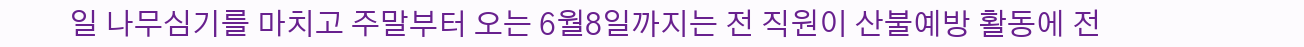일 나무심기를 마치고 주말부터 오는 6월8일까지는 전 직원이 산불예방 활동에 전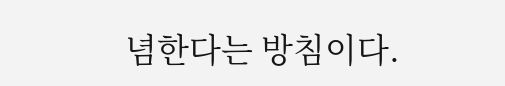념한다는 방침이다.